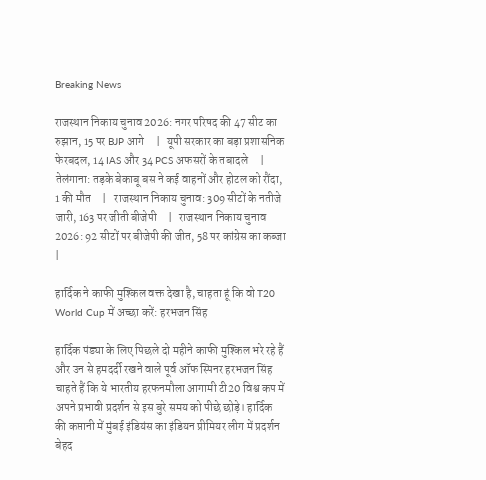Breaking News

राजस्थान निकाय चुनाव 2026: नगर परिषद की 47 सीट का रुझान, 15 पर BJP आगे     |   यूपी सरकार का बड़ा प्रशासनिक फेरबदल, 14 IAS और 34 PCS अफसरों के तबादले     |   तेलंगाना: तड़के बेकाबू बस ने कई वाहनों और होटल को रौंदा, 1 की मौत     |   राजस्थान निकाय चुनाव: 309 सीटों के नतीजे जारी, 163 पर जीती बीजेपी     |   राजस्थान निकाय चुनाव 2026: 92 सीटों पर बीजेपी की जीत, 58 पर कांग्रेस का कब्जा     |

हार्दिक ने काफी मुश्किल वक्त देखा है, चाहता हूं कि वो T20 World Cup में अच्छा करें: हरभजन सिंह

हार्दिक पंड्या के लिए पिछले दो महीने काफी मुश्किल भरे रहे हैं और उन से हमदर्दी रखने वाले पूर्व ऑफ स्पिनर हरभजन सिंह चाहते हैं कि ये भारतीय हरफनमौला आगामी टी20 विश्व कप में अपने प्रभावी प्रदर्शन से इस बुरे समय को पीछे छोड़े। हार्दिक की कप्तानी में मुंबई इंडियंस का इंडियन प्रीमियर लीग में प्रदर्शन बेहद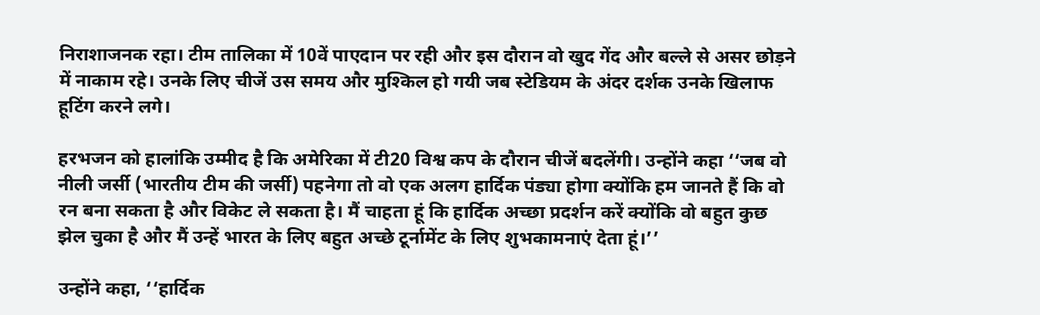निराशाजनक रहा। टीम तालिका में 10वें पाएदान पर रही और इस दौरान वो खुद गेंद और बल्ले से असर छोड़ने में नाकाम रहे। उनके लिए चीजें उस समय और मुश्किल हो गयी जब स्टेडियम के अंदर दर्शक उनके खिलाफ हूटिंग करने लगे।

हरभजन को हालांकि उम्मीद है कि अमेरिका में टी20 विश्व कप के दौरान चीजें बदलेंगी। उन्होंने कहा ‘‘जब वो नीली जर्सी (भारतीय टीम की जर्सी) पहनेगा तो वो एक अलग हार्दिक पंड्या होगा क्योंकि हम जानते हैं कि वो रन बना सकता है और विकेट ले सकता है। मैं चाहता हूं कि हार्दिक अच्छा प्रदर्शन करें क्योंकि वो बहुत कुछ झेल चुका है और मैं उन्हें भारत के लिए बहुत अच्छे टूर्नामेंट के लिए शुभकामनाएं देता हूं।’’

उन्होंने कहा, ‘‘हार्दिक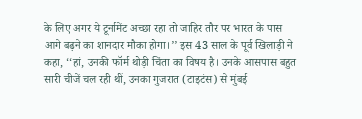के लिए अगर ये टूर्नामेंट अच्छा रहा तो जाहिर तौर पर भारत के पास आगे बढ़ने का शानदार मौका होगा।’’ इस 43 साल के पूर्व खिलाड़ी ने कहा, ‘‘हां, उनकी फॉर्म थोड़ी चिंता का विषय है। उनके आसपास बहुत सारी चीजें चल रही थीं, उनका गुजरात (टाइटंस) से मुंबई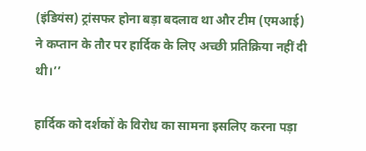(इंडियंस) ट्रांसफर होना बड़ा बदलाव था और टीम (एमआई) ने कप्तान के तौर पर हार्दिक के लिए अच्छी प्रतिक्रिया नहीं दी थी।’’

हार्दिक को दर्शकों के विरोध का सामना इसलिए करना पड़ा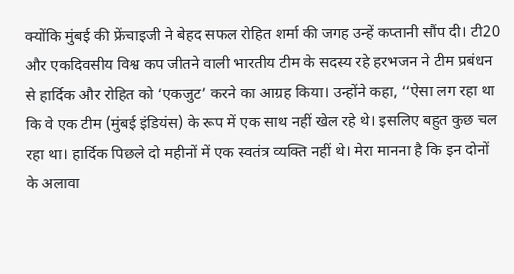क्योंकि मुंबई की फ्रेंचाइजी ने बेहद सफल रोहित शर्मा की जगह उन्हें कप्तानी सौंप दी। टी20 और एकदिवसीय विश्व कप जीतने वाली भारतीय टीम के सदस्य रहे हरभजन ने टीम प्रबंधन से हार्दिक और रोहित को ‘एकजुट’ करने का आग्रह किया। उन्होंने कहा, ‘‘ऐसा लग रहा था कि वे एक टीम (मुंबई इंडियंस) के रूप में एक साथ नहीं खेल रहे थे। इसलिए बहुत कुछ चल रहा था। हार्दिक पिछले दो महीनों में एक स्वतंत्र व्यक्ति नहीं थे। मेरा मानना है कि इन दोनों के अलावा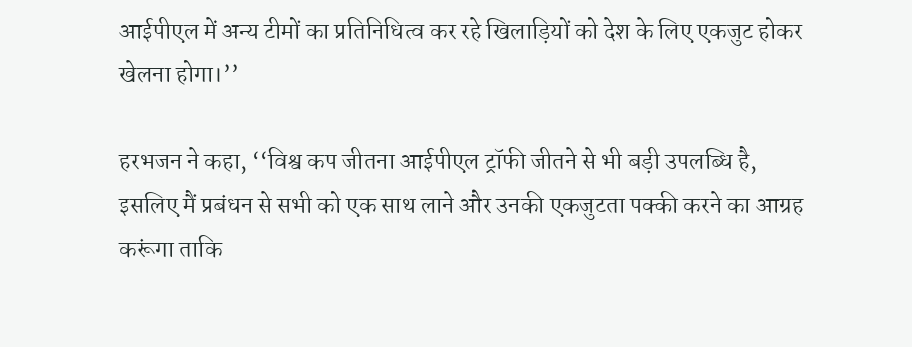आईपीएल में अन्य टीमों का प्रतिनिधित्व कर रहे खिलाड़ियों को देश के लिए एकजुट होकर खेलना होगा।’’

हरभजन ने कहा, ‘‘विश्व कप जीतना आईपीएल ट्रॉफी जीतने से भी बड़ी उपलब्धि है, इसलिए मैं प्रबंधन से सभी को एक साथ लाने और उनकी एकजुटता पक्की करने का आग्रह करूंगा ताकि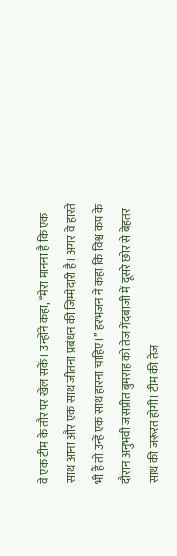वे एक टीम के तौर पर खेल सकें। उन्होंने कहा, ‘‘मेरा मानना है कि एक साथ आना और एक साथ जीतना प्रबंधन की जिम्मेदारी है। अगर वे हारते भी हैं तो उन्हें एक साथ हारना चाहिए।’’ हरभजन ने कहा कि विश्व कप के दौरान अनुभवी जसप्रीत बुमराह को तेज गेंदबाजी में दूसरे छोर से बेहतर साथ की जरूरत होगी। टीम की तेज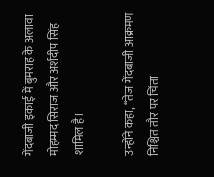गेंदबाजी इकाई में बुमराह के अलावा मोहम्मद सिराज और अर्शदीप सिंह शामिल है।

उन्होंने कहा, ‘‘तेज गेंदबाजी आक्रमण निश्चित तौर पर चिंता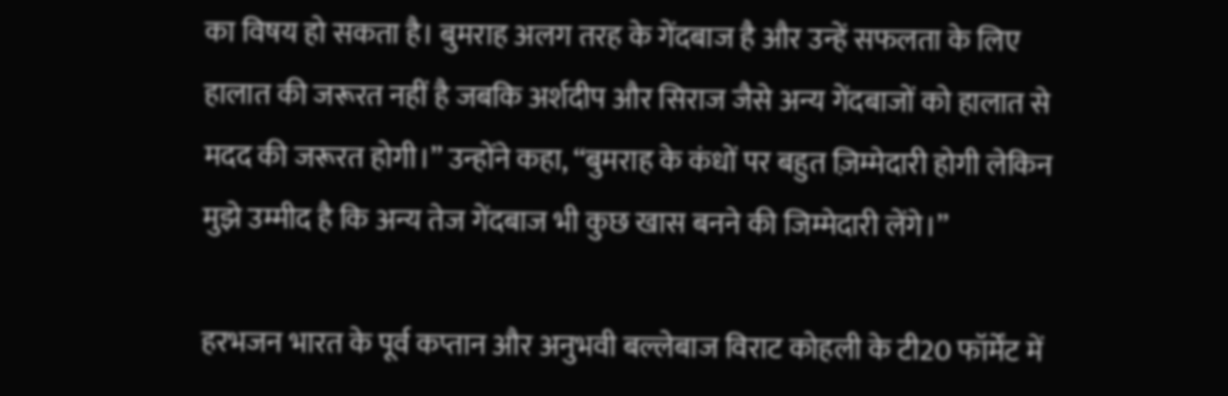का विषय हो सकता है। बुमराह अलग तरह के गेंदबाज है और उन्हें सफलता के लिए हालात की जरूरत नहीं है जबकि अर्शदीप और सिराज जैसे अन्य गेंदबाजों को हालात से मदद की जरूरत होगी।’’ उन्होंने कहा, ‘‘बुमराह के कंधों पर बहुत ज़िम्मेदारी होगी लेकिन मुझे उम्मीद है कि अन्य तेज गेंदबाज भी कुछ खास बनने की जिम्मेदारी लेंगे।’’

हरभजन भारत के पूर्व कप्तान और अनुभवी बल्लेबाज विराट कोहली के टी20 फॉर्मेंट में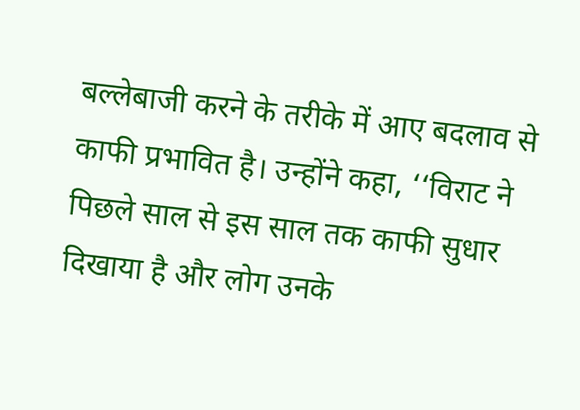बल्लेबाजी करने के तरीके में आए बदलाव से काफी प्रभावित है। उन्होंने कहा, ‘‘विराट ने पिछले साल से इस साल तक काफी सुधार दिखाया है और लोग उनके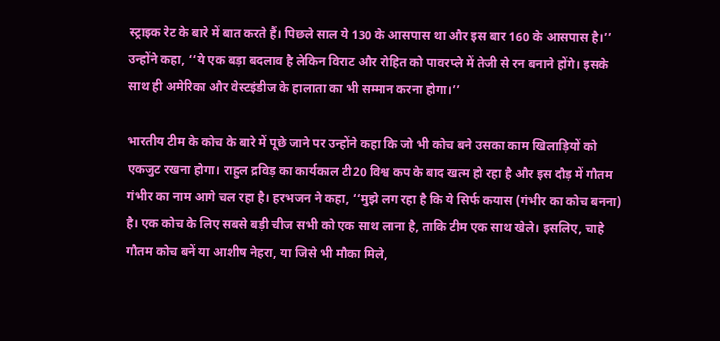स्ट्राइक रेट के बारे में बात करते हैं। पिछले साल ये 130 के आसपास था और इस बार 160 के आसपास है।’’ उन्होंने कहा, ‘‘ये एक बड़ा बदलाव है लेकिन विराट और रोहित को पावरप्ले में तेजी से रन बनाने होंगे। इसके साथ ही अमेरिका और वेस्टइंडीज के हालाता का भी सम्मान करना होगा।’’

भारतीय टीम के कोच के बारे में पूछे जाने पर उन्होंने कहा कि जो भी कोच बने उसका काम खिलाड़ियों को एकजुट रखना होगा। राहुल द्रविड़ का कार्यकाल टी20 विश्व कप के बाद खत्म हो रहा है और इस दौड़ में गौतम गंभीर का नाम आगे चल रहा है। हरभजन ने कहा, ‘‘मुझे लग रहा है कि ये सिर्फ कयास (गंभीर का कोच बनना) है। एक कोच के लिए सबसे बड़ी चीज सभी को एक साथ लाना है, ताकि टीम एक साथ खेले। इसलिए, चाहे गौतम कोच बनें या आशीष नेहरा, या जिसे भी मौका मिले,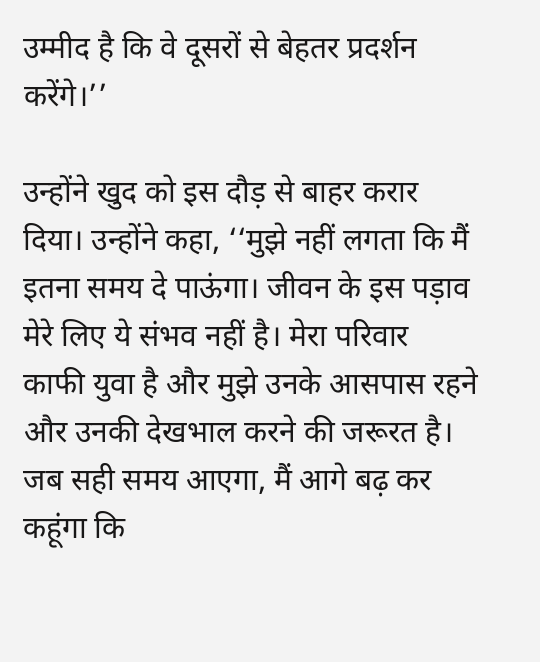उम्मीद है कि वे दूसरों से बेहतर प्रदर्शन करेंगे।’’

उन्होंने खुद को इस दौड़ से बाहर करार दिया। उन्होंने कहा, ‘‘मुझे नहीं लगता कि मैं इतना समय दे पाऊंगा। जीवन के इस पड़ाव मेरे लिए ये संभव नहीं है। मेरा परिवार काफी युवा है और मुझे उनके आसपास रहने और उनकी देखभाल करने की जरूरत है। जब सही समय आएगा, मैं आगे बढ़ कर कहूंगा कि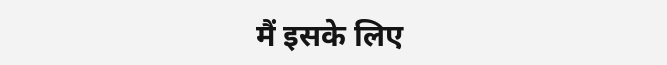मैं इसके लिए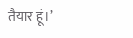तैयार हूं।’